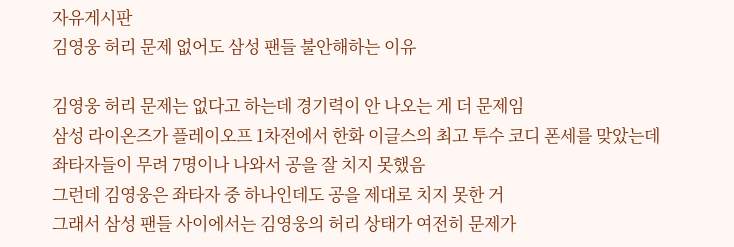자유게시판
김영웅 허리 문제 없어도 삼성 팬들 불안해하는 이유

김영웅 허리 문제는 없다고 하는데 경기력이 안 나오는 게 더 문제임
삼성 라이온즈가 플레이오프 1차전에서 한화 이글스의 최고 투수 코디 폰세를 맞았는데
좌타자들이 무려 7명이나 나와서 공을 잘 치지 못했음
그런데 김영웅은 좌타자 중 하나인데도 공을 제대로 치지 못한 거
그래서 삼성 팬들 사이에서는 김영웅의 허리 상태가 여전히 문제가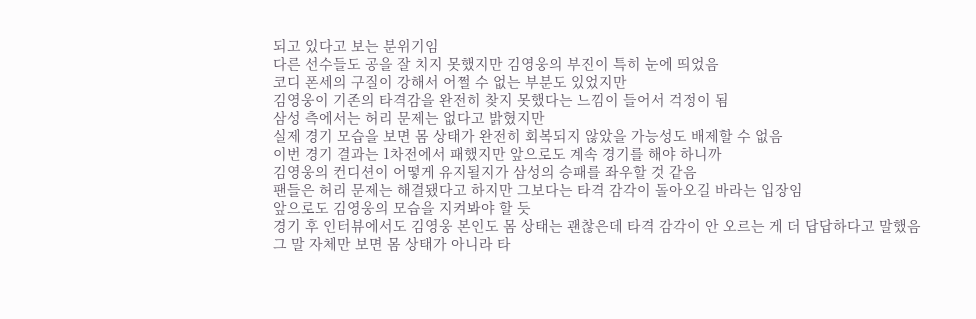되고 있다고 보는 분위기임
다른 선수들도 공을 잘 치지 못했지만 김영웅의 부진이 특히 눈에 띄었음
코디 폰세의 구질이 강해서 어쩔 수 없는 부분도 있었지만
김영웅이 기존의 타격감을 완전히 찾지 못했다는 느낌이 들어서 걱정이 됨
삼성 측에서는 허리 문제는 없다고 밝혔지만
실제 경기 모습을 보면 몸 상태가 완전히 회복되지 않았을 가능성도 배제할 수 없음
이번 경기 결과는 1차전에서 패했지만 앞으로도 계속 경기를 해야 하니까
김영웅의 컨디션이 어떻게 유지될지가 삼성의 승패를 좌우할 것 같음
팬들은 허리 문제는 해결됐다고 하지만 그보다는 타격 감각이 돌아오길 바라는 입장임
앞으로도 김영웅의 모습을 지켜봐야 할 듯
경기 후 인터뷰에서도 김영웅 본인도 몸 상태는 괜찮은데 타격 감각이 안 오르는 게 더 답답하다고 말했음
그 말 자체만 보면 몸 상태가 아니라 타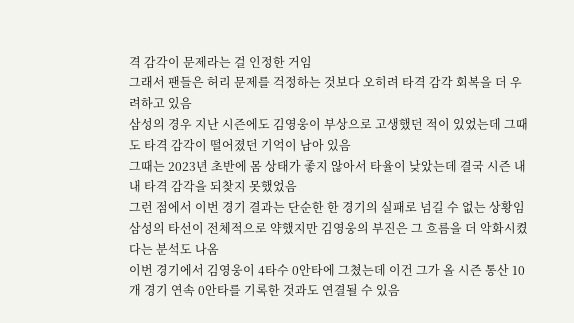격 감각이 문제라는 걸 인정한 거임
그래서 팬들은 허리 문제를 걱정하는 것보다 오히려 타격 감각 회복을 더 우려하고 있음
삼성의 경우 지난 시즌에도 김영웅이 부상으로 고생했던 적이 있었는데 그때도 타격 감각이 떨어졌던 기억이 남아 있음
그때는 2023년 초반에 몸 상태가 좋지 않아서 타율이 낮았는데 결국 시즌 내내 타격 감각을 되찾지 못했었음
그런 점에서 이번 경기 결과는 단순한 한 경기의 실패로 넘길 수 없는 상황임
삼성의 타선이 전체적으로 약했지만 김영웅의 부진은 그 흐름을 더 악화시켰다는 분석도 나옴
이번 경기에서 김영웅이 4타수 0안타에 그쳤는데 이건 그가 올 시즌 통산 10개 경기 연속 0안타를 기록한 것과도 연결될 수 있음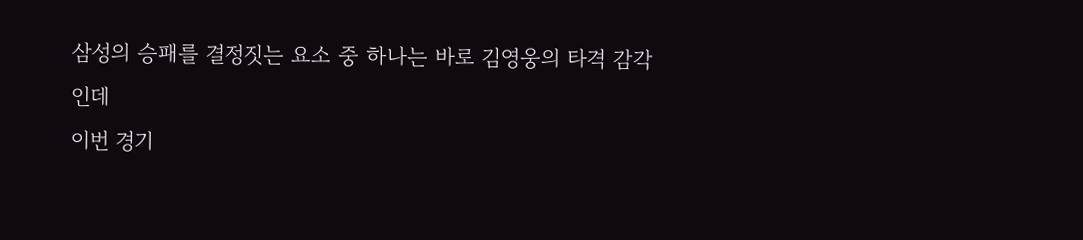삼성의 승패를 결정짓는 요소 중 하나는 바로 김영웅의 타격 감각인데
이번 경기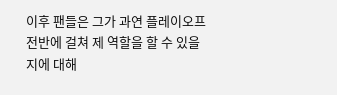이후 팬들은 그가 과연 플레이오프 전반에 걸쳐 제 역할을 할 수 있을지에 대해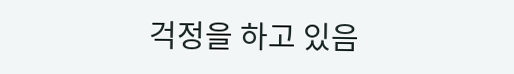걱정을 하고 있음